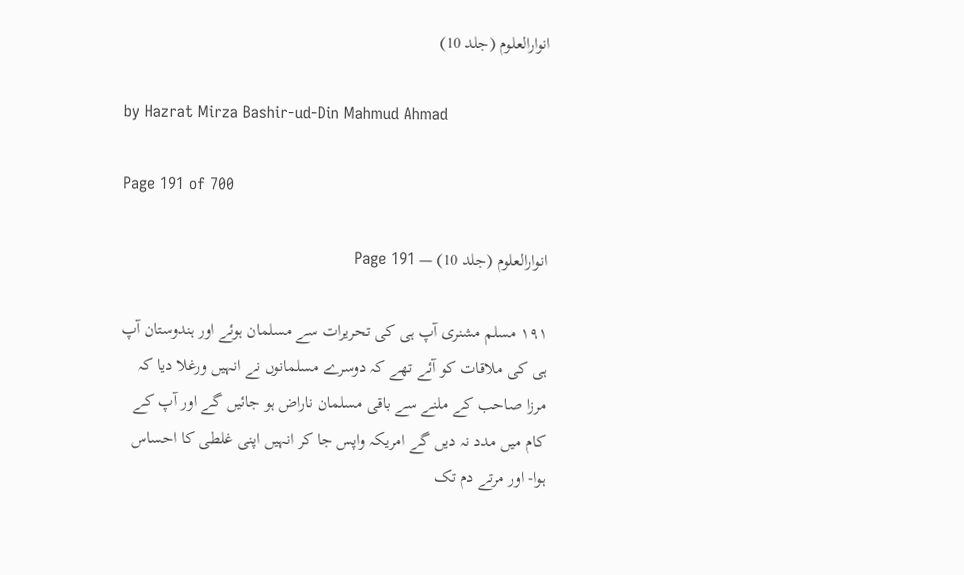انوارالعلوم (جلد 10)

by Hazrat Mirza Bashir-ud-Din Mahmud Ahmad

Page 191 of 700

انوارالعلوم (جلد 10) — Page 191

۱۹۱ مسلم مشنری آپ ہی کی تحریرات سے مسلمان ہوئے اور ہندوستان آپ ہی کی ملاقات کو آئے تھے کہ دوسرے مسلمانوں نے انہیں ورغلا دیا کہ مرزا صاحب کے ملنے سے باقی مسلمان ناراض ہو جائیں گے اور آپ کے کام میں مدد نہ دیں گے امریکہ واپس جا کر انہیں اپنی غلطی کا احساس ہوا- اور مرتے دم تک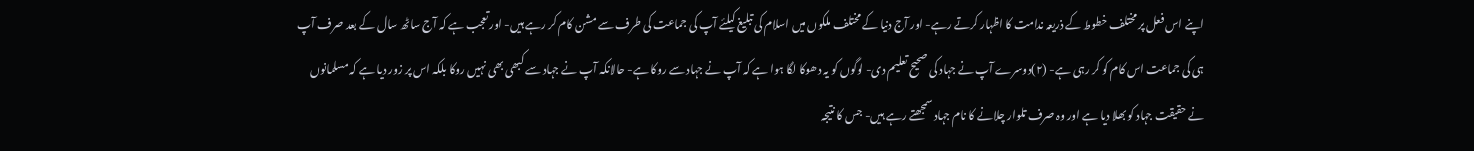اپنے اس فعل پر مختلف خطوط کے ذریعہ ندامت کا اظہار کرتے رہے- اور آج دنیا کے مختلف ملکوں میں اسلام کی تبلیغ کیلئے آپ کی جماعت کی طرف سے مشن کام کر رہے ہیں- اور تعجب ہے کہ آج ساٹھ سال کے بعد صرف آپ ہی کی جماعت اس کام کو کر رہی ہے- (۲)دوسرے آپ نے جہاد کی صحیح تعلیم دی- لوگوں کو یہ دھوکا لگا ہوا ہے کہ آپ نے جہاد سے روکا ہے- حالانکہ آپ نے جہاد سے کبھی بھی نہیں روکا بلکہ اس پر زور دیا ہے کہ مسلمانوں نے حقیقت جہاد کو بھلا دیا ہے اور وہ صرف تلوار چلانے کا نام جہاد سمجھتے رہے ہیں- جس کا نتیجہ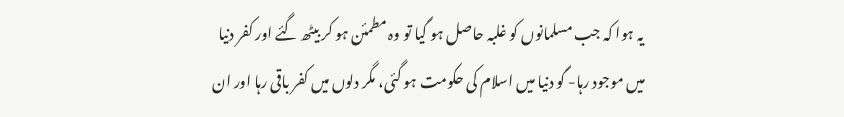یہ ہوا کہ جب مسلمانوں کو غلبہ حاصل ہو گیا تو وہ مطمئن ہو کر بیٹھ گئے اور کفر دنیا میں موجود رہا- گو دنیا میں اسلام کی حکومت ہو گئی، مگر دلوں میں کفر باقی رہا اور ان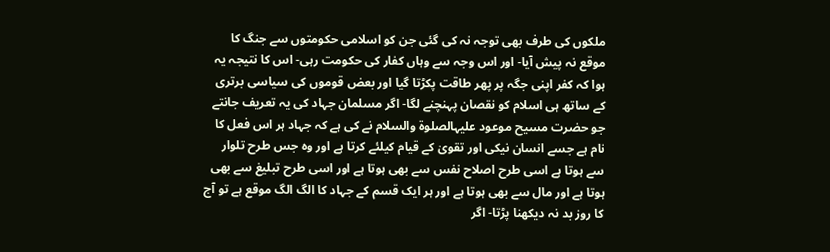ملکوں کی طرف بھی توجہ نہ کی گئی جن کو اسلامی حکومتوں سے جنگ کا موقع نہ پیش آیا- اور اس وجہ سے وہاں کفار کی حکومت رہی- اس کا نتیجہ یہ ہوا کہ کفر اپنی جگہ پر پھر طاقت پکڑتا گیا اور بعض قوموں کی سیاسی برتری کے ساتھ ہی اسلام کو نقصان پہنچنے لگا- اگر مسلمان جہاد کی یہ تعریف جانتے جو حضرت مسیح موعود علیہالصلوۃ والسلام نے کی ہے کہ جہاد ہر اس فعل کا نام ہے جسے انسان نیکی اور تقویٰ کے قیام کیلئے کرتا ہے اور وہ جس طرح تلوار سے ہوتا ہے اسی طرح اصلاح نفس سے بھی ہوتا ہے اور اسی طرح تبلیغ سے بھی ہوتا ہے اور مال سے بھی ہوتا ہے اور ہر ایک قسم کے جہاد کا الگ الگ موقع ہے تو آج کا روز بد نہ دیکھنا پڑتا- اگر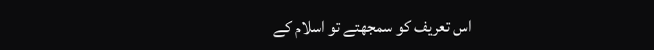اس تعریف کو سمجھتے تو اسلام کے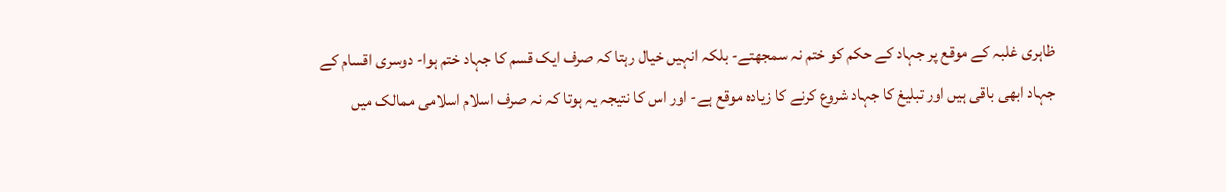ظاہری غلبہ کے موقع پر جہاد کے حکم کو ختم نہ سمجھتے- بلکہ انہیں خیال رہتا کہ صرف ایک قسم کا جہاد ختم ہوا- دوسری اقسام کے جہاد ابھی باقی ہیں اور تبلیغ کا جہاد شروع کرنے کا زیادہ موقع ہے- اور اس کا نتیجہ یہ ہوتا کہ نہ صرف اسلام اسلامی ممالک میں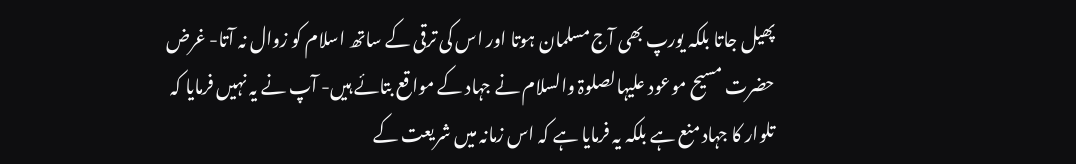پھیل جاتا بلکہ یورپ بھی آج مسلمان ہوتا اور اس کی ترقی کے ساتھ اسلام کو زوال نہ آتا- غرض حضرت مسیح موعود علیہالصلوۃ والسلام نے جہاد کے مواقع بتائے ہیں- آپ نے یہ نہیں فرمایا کہ تلوار کا جہاد منع ہے بلکہ یہ فرمایا ہے کہ اس زمانہ میں شریعت کے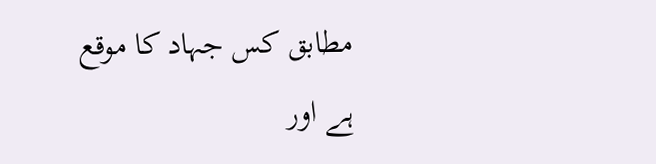مطابق کس جہاد کا موقع ہے اور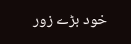خود بڑے زور